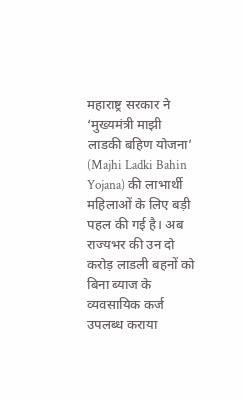महाराष्ट्र सरकार ने ‘मुख्यमंत्री माझी लाडकी बहिण योजना’ (Majhi Ladki Bahin Yojana) की लाभार्थी महिलाओं के लिए बड़ी पहल की गई है। अब राज्यभर की उन दो करोड़ लाडली बहनों को बिना ब्याज के व्यवसायिक कर्ज उपलब्ध कराया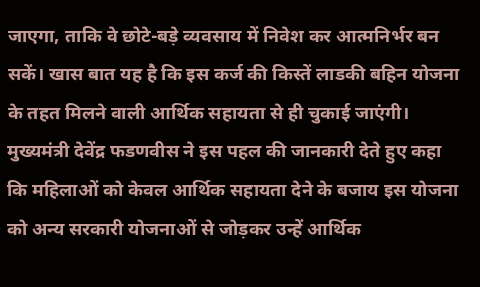जाएगा, ताकि वे छोटे-बड़े व्यवसाय में निवेश कर आत्मनिर्भर बन सकें। खास बात यह है कि इस कर्ज की किस्तें लाडकी बहिन योजना के तहत मिलने वाली आर्थिक सहायता से ही चुकाई जाएंगी।
मुख्यमंत्री देवेंद्र फडणवीस ने इस पहल की जानकारी देते हुए कहा कि महिलाओं को केवल आर्थिक सहायता देने के बजाय इस योजना को अन्य सरकारी योजनाओं से जोड़कर उन्हें आर्थिक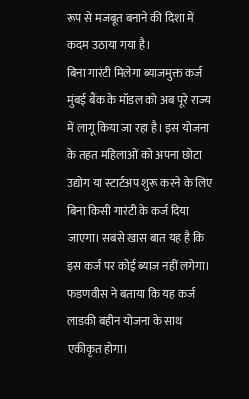रूप से मजबूत बनाने की दिशा में कदम उठाया गया है।
बिना गारंटी मिलेगा ब्याजमुक्त कर्ज
मुंबई बैंक के मॉडल को अब पूरे राज्य में लागू किया जा रहा है। इस योजना के तहत महिलाओं को अपना छोटा उद्योग या स्टार्टअप शुरू करने के लिए बिना किसी गारंटी के कर्ज दिया जाएगा। सबसे खास बात यह है कि इस कर्ज पर कोई ब्याज नहीं लगेगा। फडणवीस ने बताया कि यह कर्ज लाडकी बहीन योजना के साथ एकीकृत होगा।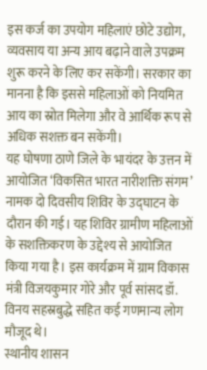इस कर्ज का उपयोग महिलाएं छोटे उद्योग, व्यवसाय या अन्य आय बढ़ाने वाले उपक्रम शुरू करने के लिए कर सकेंगी। सरकार का मानना है कि इससे महिलाओं को नियमित आय का स्रोत मिलेगा और वे आर्थिक रूप से अधिक सशक्त बन सकेंगी।
यह घोषणा ठाणे जिले के भायंदर के उत्तन में आयोजित ‘विकसित भारत नारीशक्ति संगम’ नामक दो दिवसीय शिविर के उद्घाटन के दौरान की गई। यह शिविर ग्रामीण महिलाओं के सशक्तिकरण के उद्देश्य से आयोजित किया गया है। इस कार्यक्रम में ग्राम विकास मंत्री विजयकुमार गोरे और पूर्व सांसद डॉ. विनय सहस्रबुद्धे सहित कई गणमान्य लोग मौजूद थे।
स्थानीय शासन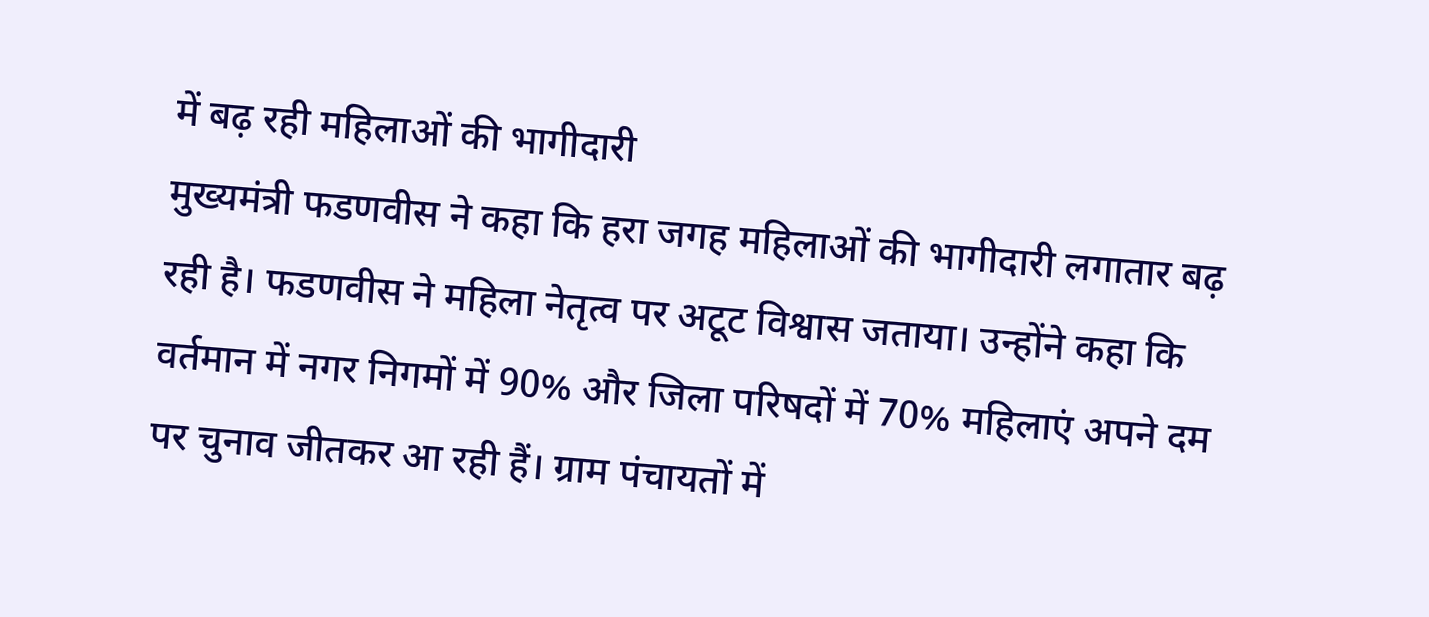में बढ़ रही महिलाओं की भागीदारी
मुख्यमंत्री फडणवीस ने कहा कि हरा जगह महिलाओं की भागीदारी लगातार बढ़ रही है। फडणवीस ने महिला नेतृत्व पर अटूट विश्वास जताया। उन्होंने कहा कि वर्तमान में नगर निगमों में 90% और जिला परिषदों में 70% महिलाएं अपने दम पर चुनाव जीतकर आ रही हैं। ग्राम पंचायतों में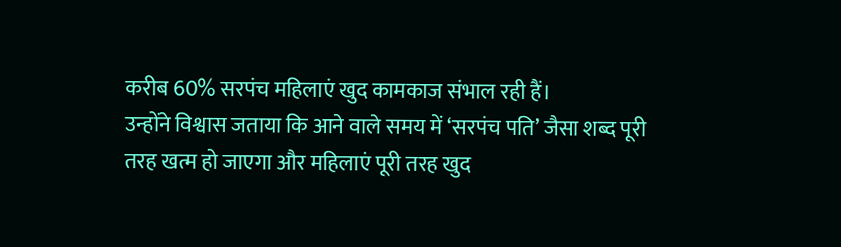करीब 60% सरपंच महिलाएं खुद कामकाज संभाल रही हैं।
उन्होंने विश्वास जताया कि आने वाले समय में ‘सरपंच पति’ जैसा शब्द पूरी तरह खत्म हो जाएगा और महिलाएं पूरी तरह खुद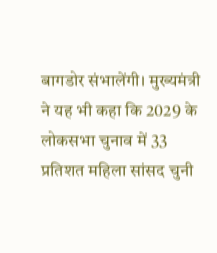बागडोर संभालेंगी। मुख्यमंत्री ने यह भी कहा कि 2029 के लोकसभा चुनाव में 33 प्रतिशत महिला सांसद चुनी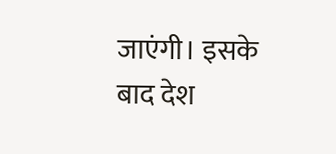जाएंगी। इसके बाद देश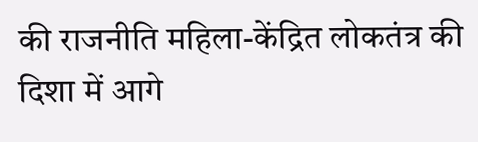की राजनीति महिला-केंद्रित लोकतंत्र की दिशा में आगे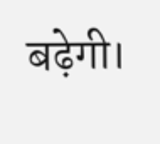बढ़ेगी।